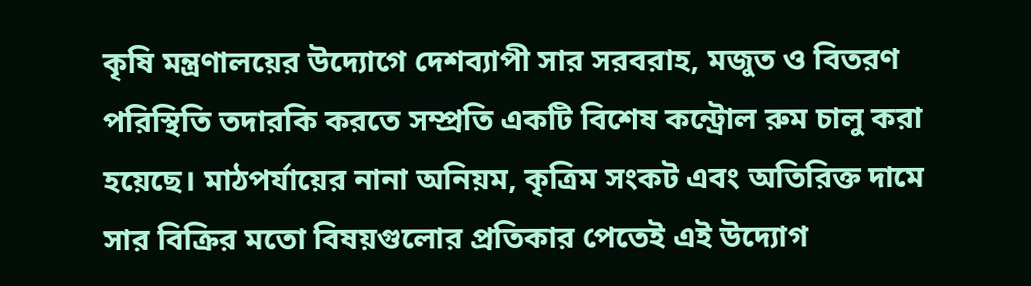কৃষি মন্ত্রণালয়ের উদ্যোগে দেশব্যাপী সার সরবরাহ, মজুত ও বিতরণ পরিস্থিতি তদারকি করতে সম্প্রতি একটি বিশেষ কন্ট্রোল রুম চালু করা হয়েছে। মাঠপর্যায়ের নানা অনিয়ম, কৃত্রিম সংকট এবং অতিরিক্ত দামে সার বিক্রির মতো বিষয়গুলোর প্রতিকার পেতেই এই উদ্যোগ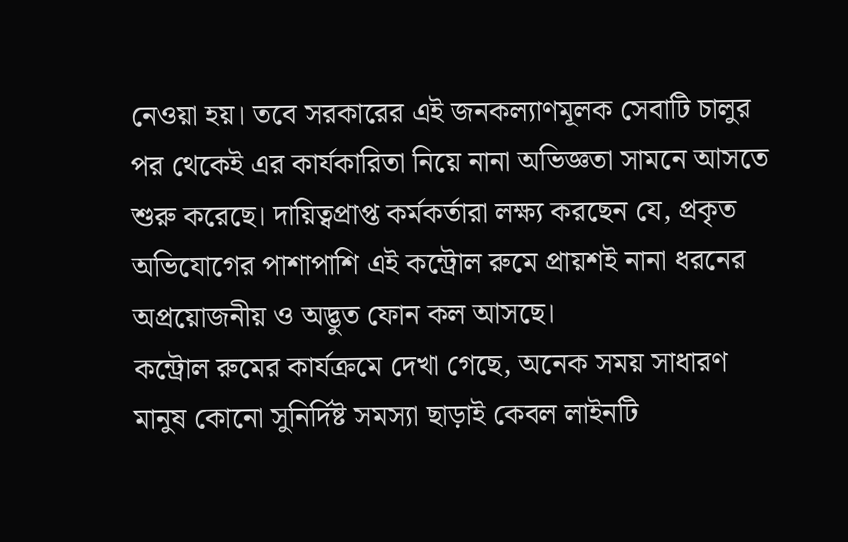নেওয়া হয়। তবে সরকারের এই জনকল্যাণমূলক সেবাটি চালুর পর থেকেই এর কার্যকারিতা নিয়ে নানা অভিজ্ঞতা সামনে আসতে শুরু করেছে। দায়িত্বপ্রাপ্ত কর্মকর্তারা লক্ষ্য করছেন যে, প্রকৃত অভিযোগের পাশাপাশি এই কন্ট্রোল রুমে প্রায়শই নানা ধরনের অপ্রয়োজনীয় ও অদ্ভুত ফোন কল আসছে।
কন্ট্রোল রুমের কার্যক্রমে দেখা গেছে, অনেক সময় সাধারণ মানুষ কোনো সুনির্দিষ্ট সমস্যা ছাড়াই কেবল লাইনটি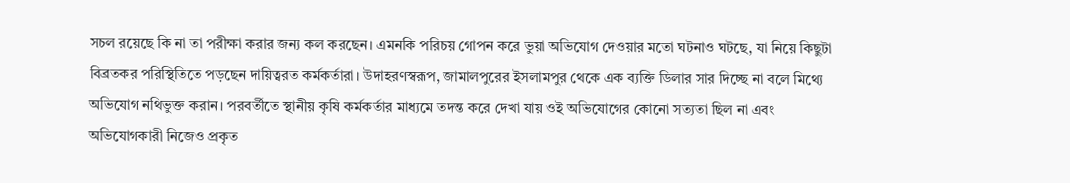সচল রয়েছে কি না তা পরীক্ষা করার জন্য কল করছেন। এমনকি পরিচয় গোপন করে ভুয়া অভিযোগ দেওয়ার মতো ঘটনাও ঘটছে, যা নিয়ে কিছুটা বিব্রতকর পরিস্থিতিতে পড়ছেন দায়িত্বরত কর্মকর্তারা। উদাহরণস্বরূপ, জামালপুরের ইসলামপুর থেকে এক ব্যক্তি ডিলার সার দিচ্ছে না বলে মিথ্যে অভিযোগ নথিভুক্ত করান। পরবর্তীতে স্থানীয় কৃষি কর্মকর্তার মাধ্যমে তদন্ত করে দেখা যায় ওই অভিযোগের কোনো সত্যতা ছিল না এবং অভিযোগকারী নিজেও প্রকৃত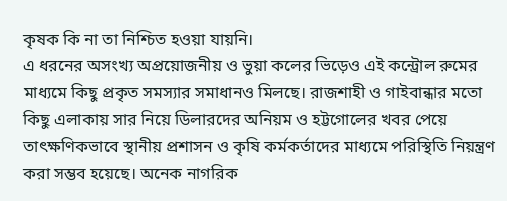কৃষক কি না তা নিশ্চিত হওয়া যায়নি।
এ ধরনের অসংখ্য অপ্রয়োজনীয় ও ভুয়া কলের ভিড়েও এই কন্ট্রোল রুমের মাধ্যমে কিছু প্রকৃত সমস্যার সমাধানও মিলছে। রাজশাহী ও গাইবান্ধার মতো কিছু এলাকায় সার নিয়ে ডিলারদের অনিয়ম ও হট্টগোলের খবর পেয়ে তাৎক্ষণিকভাবে স্থানীয় প্রশাসন ও কৃষি কর্মকর্তাদের মাধ্যমে পরিস্থিতি নিয়ন্ত্রণ করা সম্ভব হয়েছে। অনেক নাগরিক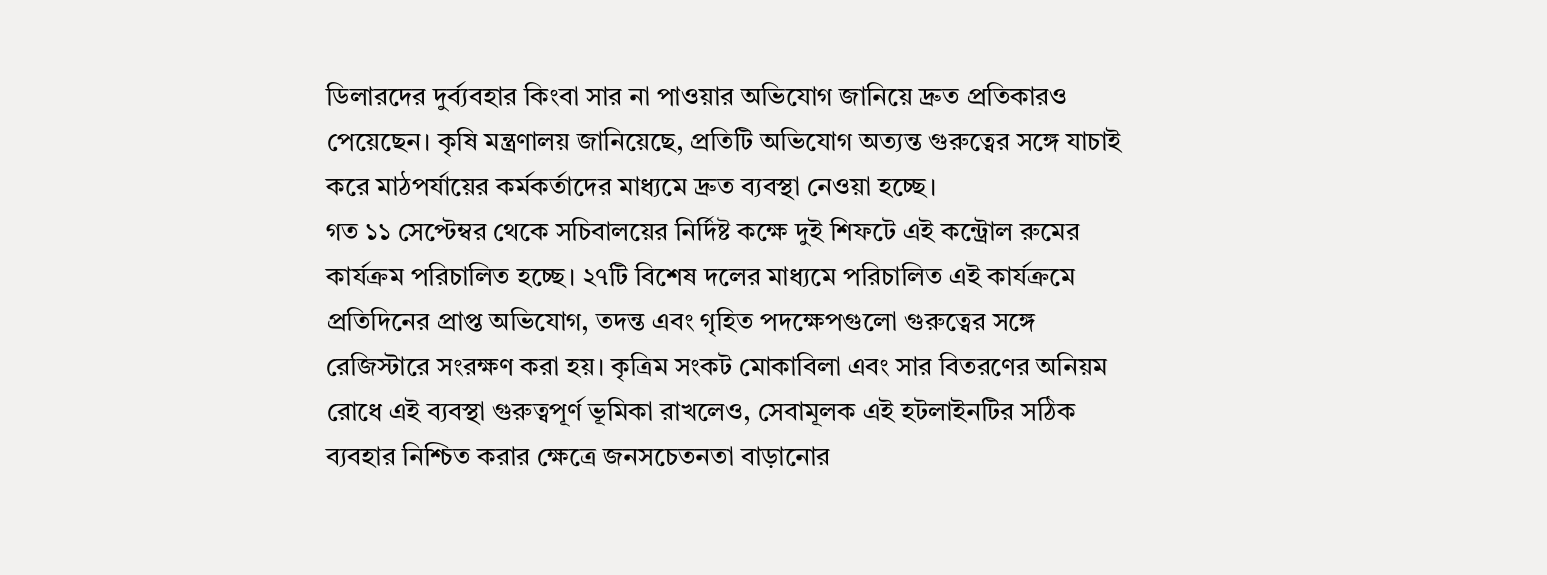ডিলারদের দুর্ব্যবহার কিংবা সার না পাওয়ার অভিযোগ জানিয়ে দ্রুত প্রতিকারও পেয়েছেন। কৃষি মন্ত্রণালয় জানিয়েছে, প্রতিটি অভিযোগ অত্যন্ত গুরুত্বের সঙ্গে যাচাই করে মাঠপর্যায়ের কর্মকর্তাদের মাধ্যমে দ্রুত ব্যবস্থা নেওয়া হচ্ছে।
গত ১১ সেপ্টেম্বর থেকে সচিবালয়ের নির্দিষ্ট কক্ষে দুই শিফটে এই কন্ট্রোল রুমের কার্যক্রম পরিচালিত হচ্ছে। ২৭টি বিশেষ দলের মাধ্যমে পরিচালিত এই কার্যক্রমে প্রতিদিনের প্রাপ্ত অভিযোগ, তদন্ত এবং গৃহিত পদক্ষেপগুলো গুরুত্বের সঙ্গে রেজিস্টারে সংরক্ষণ করা হয়। কৃত্রিম সংকট মোকাবিলা এবং সার বিতরণের অনিয়ম রোধে এই ব্যবস্থা গুরুত্বপূর্ণ ভূমিকা রাখলেও, সেবামূলক এই হটলাইনটির সঠিক ব্যবহার নিশ্চিত করার ক্ষেত্রে জনসচেতনতা বাড়ানোর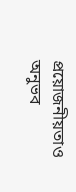প্রয়োজনীয়তাও অনুভব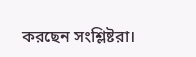করছেন সংশ্লিষ্টরা।